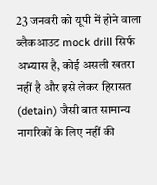23 जनवरी को यूपी में होने वाला ब्लैकआउट mock drill सिर्फ अभ्यास है, कोई असली खतरा नहीं है और इसे लेकर हिरासत (detain) जैसी बात सामान्य नागरिकों के लिए नहीं की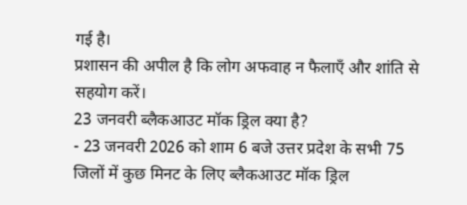गई है।
प्रशासन की अपील है कि लोग अफवाह न फैलाएँ और शांति से सहयोग करें।
23 जनवरी ब्लैकआउट मॉक ड्रिल क्या है?
- 23 जनवरी 2026 को शाम 6 बजे उत्तर प्रदेश के सभी 75 जिलों में कुछ मिनट के लिए ब्लैकआउट मॉक ड्रिल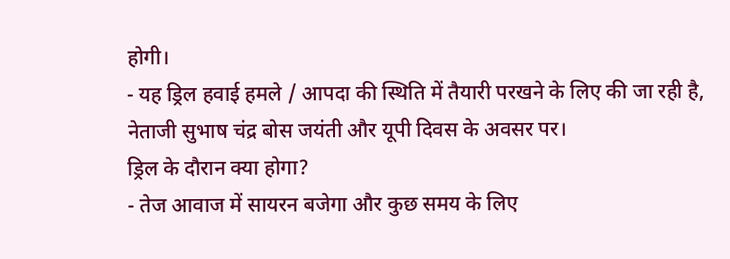होगी।
- यह ड्रिल हवाई हमले / आपदा की स्थिति में तैयारी परखने के लिए की जा रही है, नेताजी सुभाष चंद्र बोस जयंती और यूपी दिवस के अवसर पर।
ड्रिल के दौरान क्या होगा?
- तेज आवाज में सायरन बजेगा और कुछ समय के लिए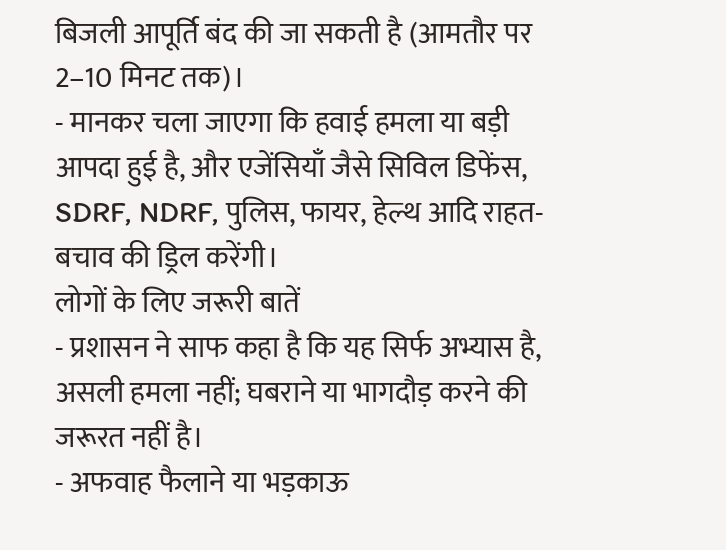बिजली आपूर्ति बंद की जा सकती है (आमतौर पर 2–10 मिनट तक)।
- मानकर चला जाएगा कि हवाई हमला या बड़ी आपदा हुई है, और एजेंसियाँ जैसे सिविल डिफेंस, SDRF, NDRF, पुलिस, फायर, हेल्थ आदि राहत-बचाव की ड्रिल करेंगी।
लोगों के लिए जरूरी बातें
- प्रशासन ने साफ कहा है कि यह सिर्फ अभ्यास है, असली हमला नहीं; घबराने या भागदौड़ करने की जरूरत नहीं है।
- अफवाह फैलाने या भड़काऊ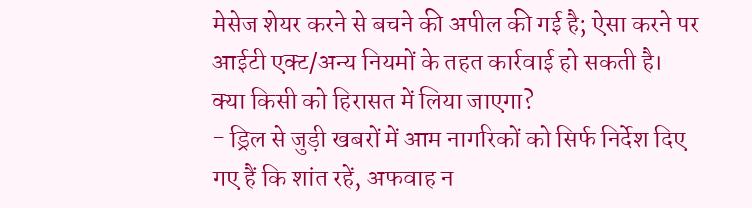मेसेज शेयर करने से बचने की अपील की गई है; ऐसा करने पर आईटी एक्ट/अन्य नियमों के तहत कार्रवाई हो सकती है।
क्या किसी को हिरासत में लिया जाएगा?
- ड्रिल से जुड़ी खबरों में आम नागरिकों को सिर्फ निर्देश दिए गए हैं कि शांत रहें, अफवाह न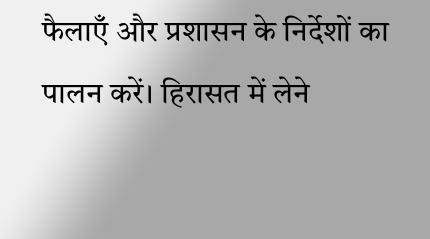फैलाएँ और प्रशासन के निर्देशों का पालन करें। हिरासत में लेने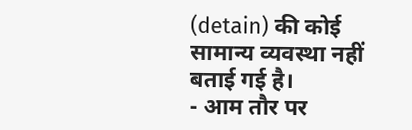(detain) की कोई सामान्य व्यवस्था नहीं बताई गई है।
- आम तौर पर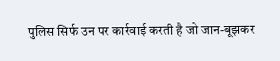पुलिस सिर्फ उन पर कार्रवाई करती है जो जान-बूझकर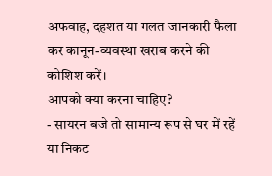अफवाह, दहशत या गलत जानकारी फैला कर कानून-व्यवस्था खराब करने की कोशिश करें।
आपको क्या करना चाहिए?
- सायरन बजे तो सामान्य रूप से घर में रहें या निकट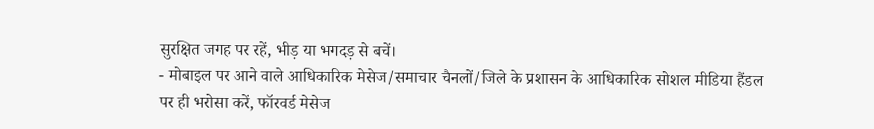सुरक्षित जगह पर रहें, भीड़ या भगदड़ से बचें।
- मोबाइल पर आने वाले आधिकारिक मेसेज/समाचार चैनलों/जिले के प्रशासन के आधिकारिक सोशल मीडिया हैंडल पर ही भरोसा करें, फॉरवर्ड मेसेज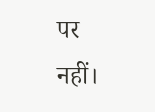पर नहीं।